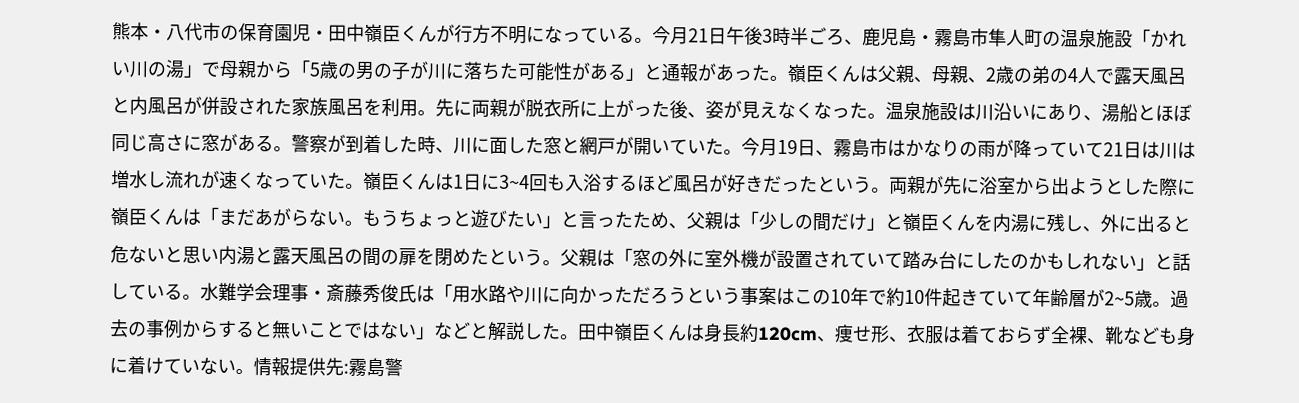熊本・八代市の保育園児・田中嶺臣くんが行方不明になっている。今月21日午後3時半ごろ、鹿児島・霧島市隼人町の温泉施設「かれい川の湯」で母親から「5歳の男の子が川に落ちた可能性がある」と通報があった。嶺臣くんは父親、母親、2歳の弟の4人で露天風呂と内風呂が併設された家族風呂を利用。先に両親が脱衣所に上がった後、姿が見えなくなった。温泉施設は川沿いにあり、湯船とほぼ同じ高さに窓がある。警察が到着した時、川に面した窓と網戸が開いていた。今月19日、霧島市はかなりの雨が降っていて21日は川は増水し流れが速くなっていた。嶺臣くんは1日に3~4回も入浴するほど風呂が好きだったという。両親が先に浴室から出ようとした際に嶺臣くんは「まだあがらない。もうちょっと遊びたい」と言ったため、父親は「少しの間だけ」と嶺臣くんを内湯に残し、外に出ると危ないと思い内湯と露天風呂の間の扉を閉めたという。父親は「窓の外に室外機が設置されていて踏み台にしたのかもしれない」と話している。水難学会理事・斎藤秀俊氏は「用水路や川に向かっただろうという事案はこの10年で約10件起きていて年齢層が2~5歳。過去の事例からすると無いことではない」などと解説した。田中嶺臣くんは身長約120cm、痩せ形、衣服は着ておらず全裸、靴なども身に着けていない。情報提供先:霧島警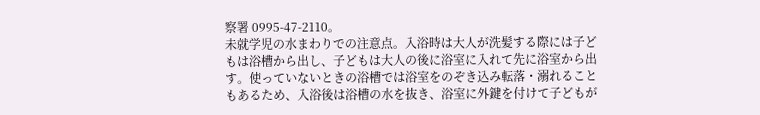察署 0995-47-2110。
未就学児の水まわりでの注意点。入浴時は大人が洗髪する際には子どもは浴槽から出し、子どもは大人の後に浴室に入れて先に浴室から出す。使っていないときの浴槽では浴室をのぞき込み転落・溺れることもあるため、入浴後は浴槽の水を抜き、浴室に外鍵を付けて子どもが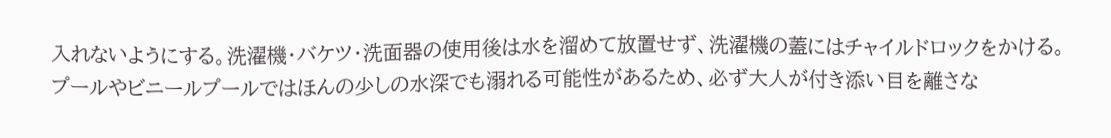入れないようにする。洗濯機・バケツ・洗面器の使用後は水を溜めて放置せず、洗濯機の蓋にはチャイルドロックをかける。プールやビニールプールではほんの少しの水深でも溺れる可能性があるため、必ず大人が付き添い目を離さな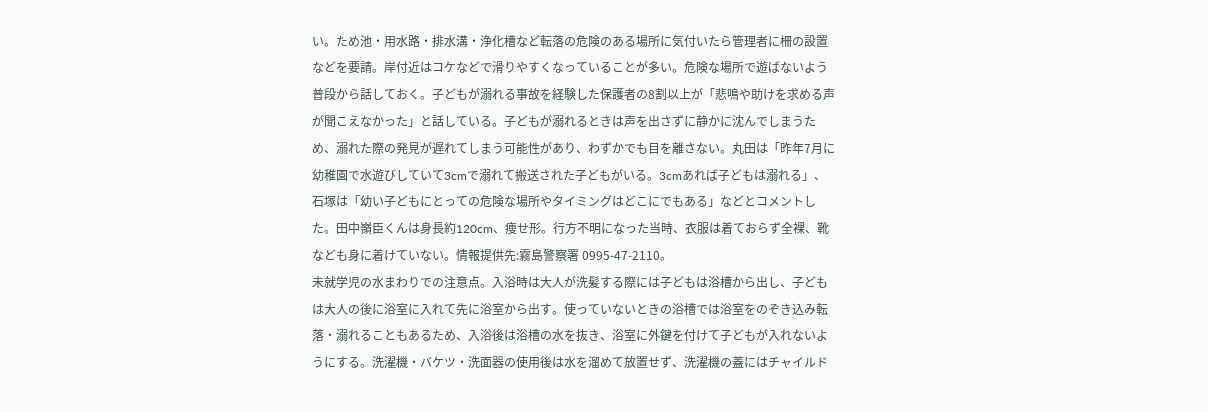い。ため池・用水路・排水溝・浄化槽など転落の危険のある場所に気付いたら管理者に柵の設置などを要請。岸付近はコケなどで滑りやすくなっていることが多い。危険な場所で遊ばないよう普段から話しておく。子どもが溺れる事故を経験した保護者の8割以上が「悲鳴や助けを求める声が聞こえなかった」と話している。子どもが溺れるときは声を出さずに静かに沈んでしまうため、溺れた際の発見が遅れてしまう可能性があり、わずかでも目を離さない。丸田は「昨年7月に幼稚園で水遊びしていて3cmで溺れて搬送された子どもがいる。3cmあれば子どもは溺れる」、石塚は「幼い子どもにとっての危険な場所やタイミングはどこにでもある」などとコメントした。田中嶺臣くんは身長約120cm、痩せ形。行方不明になった当時、衣服は着ておらず全裸、靴なども身に着けていない。情報提供先:霧島警察署 0995-47-2110。
未就学児の水まわりでの注意点。入浴時は大人が洗髪する際には子どもは浴槽から出し、子どもは大人の後に浴室に入れて先に浴室から出す。使っていないときの浴槽では浴室をのぞき込み転落・溺れることもあるため、入浴後は浴槽の水を抜き、浴室に外鍵を付けて子どもが入れないようにする。洗濯機・バケツ・洗面器の使用後は水を溜めて放置せず、洗濯機の蓋にはチャイルド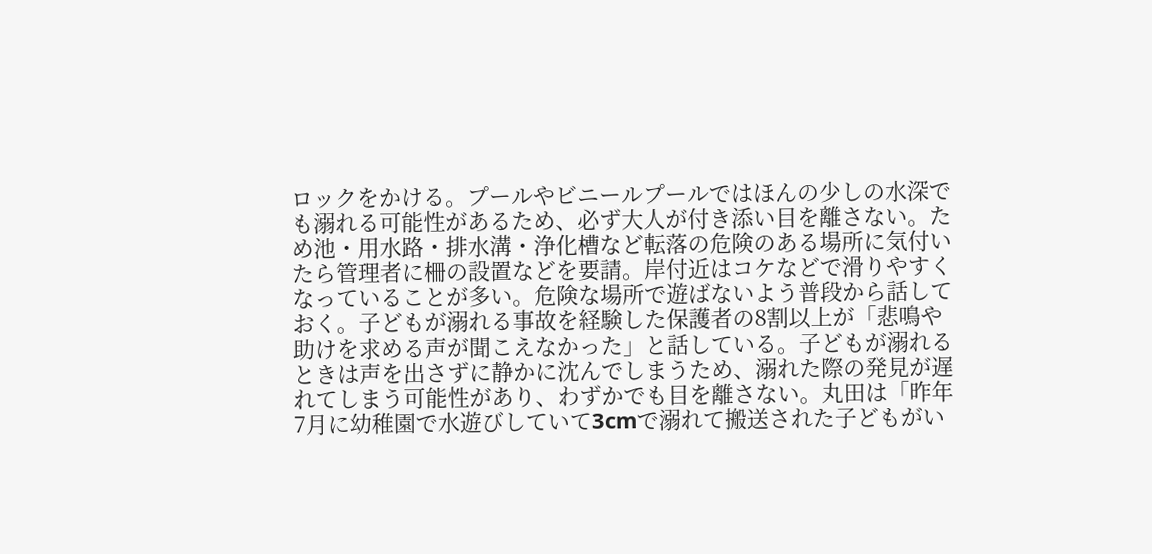ロックをかける。プールやビニールプールではほんの少しの水深でも溺れる可能性があるため、必ず大人が付き添い目を離さない。ため池・用水路・排水溝・浄化槽など転落の危険のある場所に気付いたら管理者に柵の設置などを要請。岸付近はコケなどで滑りやすくなっていることが多い。危険な場所で遊ばないよう普段から話しておく。子どもが溺れる事故を経験した保護者の8割以上が「悲鳴や助けを求める声が聞こえなかった」と話している。子どもが溺れるときは声を出さずに静かに沈んでしまうため、溺れた際の発見が遅れてしまう可能性があり、わずかでも目を離さない。丸田は「昨年7月に幼稚園で水遊びしていて3cmで溺れて搬送された子どもがい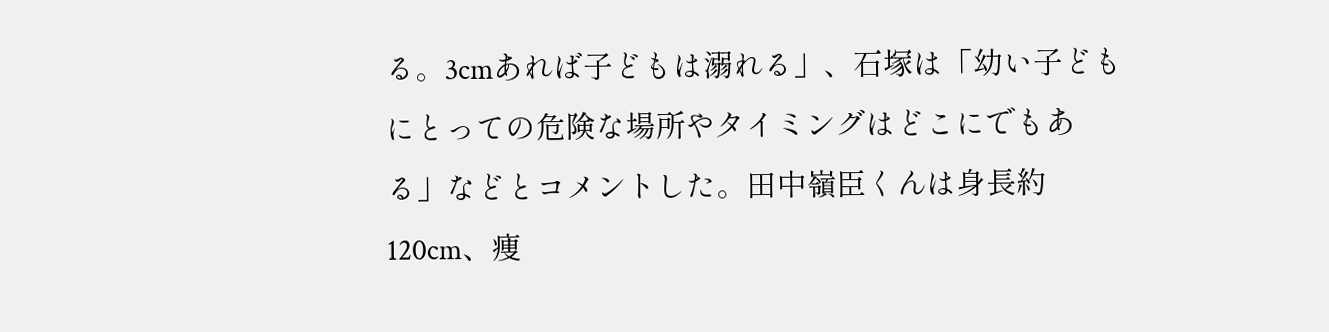る。3cmあれば子どもは溺れる」、石塚は「幼い子どもにとっての危険な場所やタイミングはどこにでもある」などとコメントした。田中嶺臣くんは身長約120cm、痩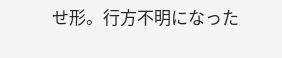せ形。行方不明になった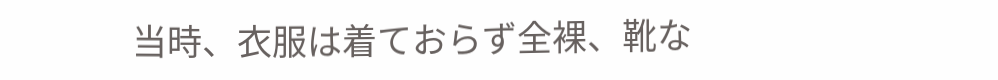当時、衣服は着ておらず全裸、靴な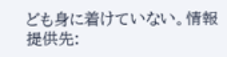ども身に着けていない。情報提供先: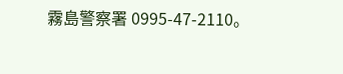霧島警察署 0995-47-2110。